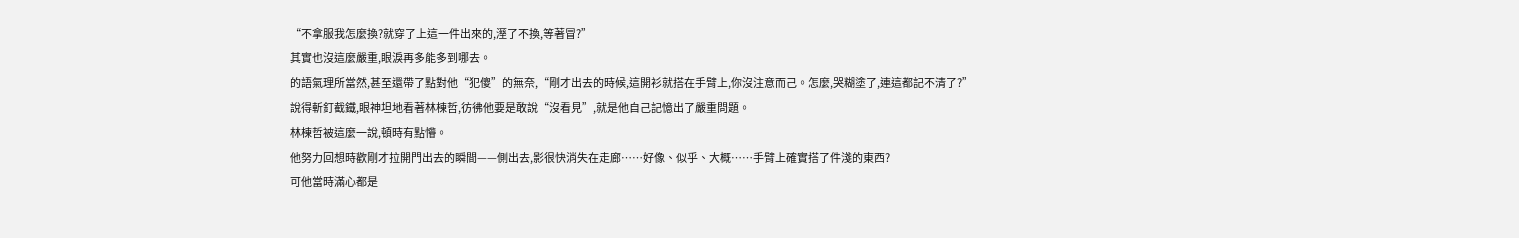“不拿服我怎麼換?就穿了上這一件出來的,溼了不換,等著冒?”
其實也沒這麼嚴重,眼淚再多能多到哪去。
的語氣理所當然,甚至還帶了點對他“犯傻”的無奈,“剛才出去的時候,這開衫就搭在手臂上,你沒注意而己。怎麼,哭糊塗了,連這都記不清了?”
說得斬釘截鐵,眼神坦地看著林棟哲,彷彿他要是敢說“沒看見”,就是他自己記憶出了嚴重問題。
林棟哲被這麼一說,頓時有點懵。
他努力回想時歡剛才拉開門出去的瞬間——側出去,影很快消失在走廊……好像、似乎、大概……手臂上確實搭了件淺的東西?
可他當時滿心都是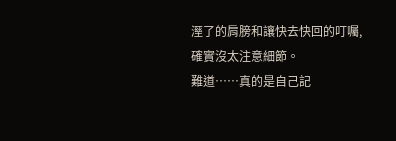溼了的肩膀和讓快去快回的叮囑,確實沒太注意細節。
難道……真的是自己記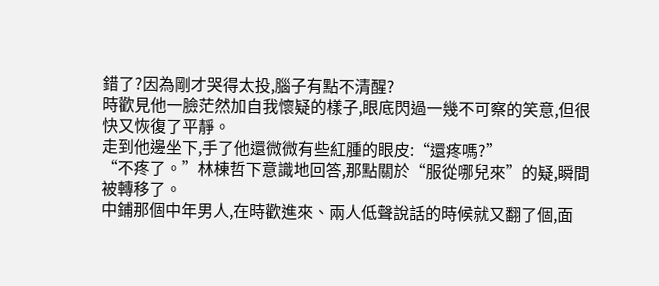錯了?因為剛才哭得太投,腦子有點不清醒?
時歡見他一臉茫然加自我懷疑的樣子,眼底閃過一幾不可察的笑意,但很快又恢復了平靜。
走到他邊坐下,手了他還微微有些紅腫的眼皮:“還疼嗎?”
“不疼了。”林棟哲下意識地回答,那點關於“服從哪兒來”的疑,瞬間被轉移了。
中鋪那個中年男人,在時歡進來、兩人低聲說話的時候就又翻了個,面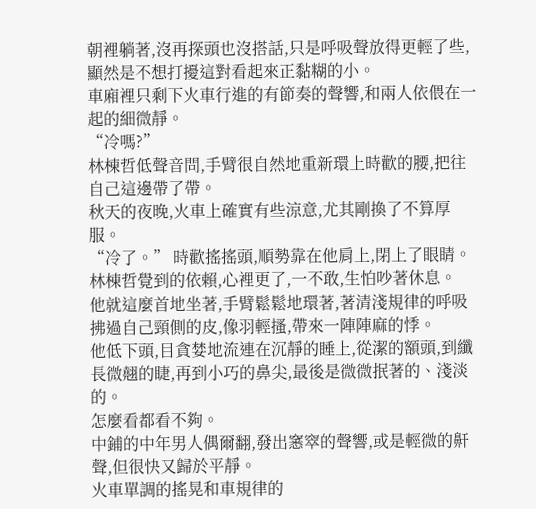朝裡躺著,沒再探頭也沒搭話,只是呼吸聲放得更輕了些,顯然是不想打擾這對看起來正黏糊的小。
車廂裡只剩下火車行進的有節奏的聲響,和兩人依偎在一起的細微靜。
“冷嗎?”
林棟哲低聲音問,手臂很自然地重新環上時歡的腰,把往自己這邊帶了帶。
秋天的夜晚,火車上確實有些涼意,尤其剛換了不算厚服。
“冷了。” 時歡搖搖頭,順勢靠在他肩上,閉上了眼睛。
林棟哲覺到的依賴,心裡更了,一不敢,生怕吵著休息。
他就這麼首地坐著,手臂鬆鬆地環著,著清淺規律的呼吸拂過自己頸側的皮,像羽輕搔,帶來一陣陣麻的悸。
他低下頭,目貪婪地流連在沉靜的睡上,從潔的額頭,到纖長微翹的睫,再到小巧的鼻尖,最後是微微抿著的、淺淡的。
怎麼看都看不夠。
中鋪的中年男人偶爾翻,發出窸窣的聲響,或是輕微的鼾聲,但很快又歸於平靜。
火車單調的搖晃和車規律的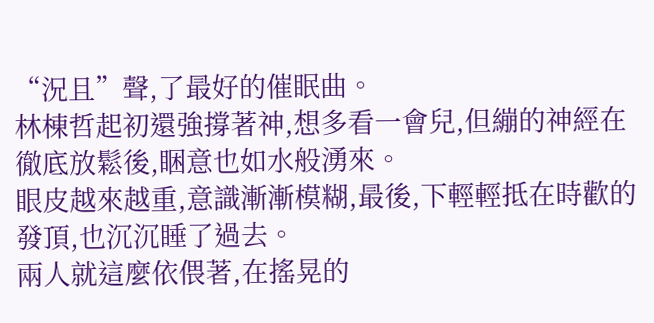“況且”聲,了最好的催眠曲。
林棟哲起初還強撐著神,想多看一會兒,但繃的神經在徹底放鬆後,睏意也如水般湧來。
眼皮越來越重,意識漸漸模糊,最後,下輕輕抵在時歡的發頂,也沉沉睡了過去。
兩人就這麼依偎著,在搖晃的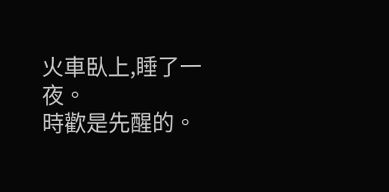火車臥上,睡了一夜。
時歡是先醒的。